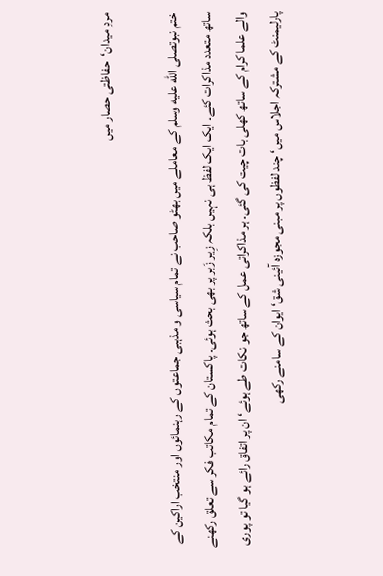مردِ میدان‘حفاظتی حصار میں

ختم نبوتصلى الله عليه وسلم کے معاملے میں بھٹو صاحب نے تمام سیاسی و مذہبی جماعتوں کے رہنمائوں اور منتخب اراکین کے ساتھ متعدد مذاکرات کئے۔ ایک ایک لفظ ہی نہیں بلکہ زِیر زَبر پر بھی بحث ہوئی۔ پاکستان کے تمام مکاتب فکر سے تعلق رکھنے والے علما کرام کے ساتھ کھلی بات چیت کی گئی۔ ہر مذاکراتی عمل کے ساتھ جو نکات طے ہوئے‘ ان پر اتفاق رائے ہو گیا تو پوری پارلیمنٹ کے مشترکہ اجلاس میں‘ چند لفظوں پر مبنی مجوزہ آئینی شق‘ ایوان کے سامنے رکھی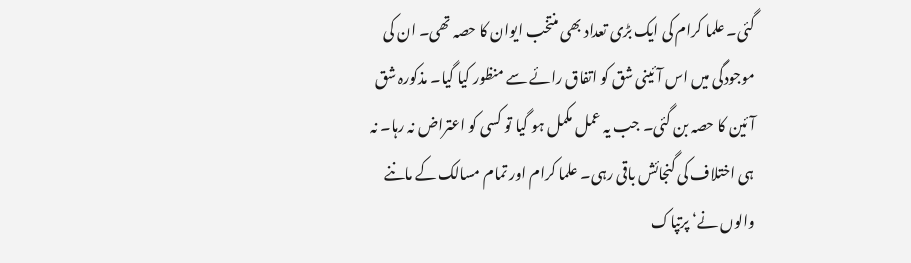گئی۔ علما کرام کی ایک بڑی تعداد بھی منتخب ایوان کا حصہ تھی۔ ان کی موجودگی میں اس آئینی شق کو اتفاق رائے سے منظور کیا گیا۔ مذکورہ شق آئین کا حصہ بن گئی۔ جب یہ عمل مکمل ہو گیا تو کسی کو اعتراض نہ رہا۔ نہ ہی اختلاف کی گنجائش باقی رہی۔ علما کرام اور تمام مسالک کے ماننے والوں نے‘ پرتپاک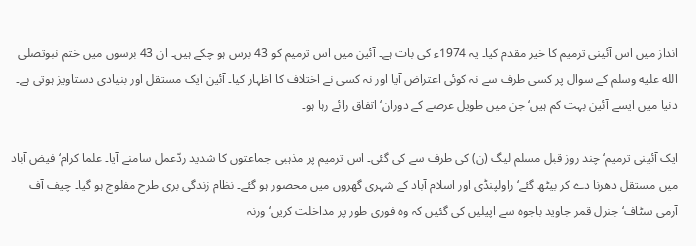انداز میں اس آئینی ترمیم کا خیر مقدم کیا۔ یہ 1974ء کی بات ہے۔ آئین میں اس ترمیم کو 43 برس ہو چکے ہیں۔ ان 43 برسوں میں ختم نبوتصلى الله عليه وسلم کے سوال پر کسی طرف سے نہ کوئی اعتراض آیا اور نہ کسی نے اختلاف کا اظہار کیا۔ آئین ایک مستقل اور بنیادی دستاویز ہوتی ہے۔ دنیا میں ایسے آئین بہت کم ہیں‘ جن میں طویل عرصے کے دوران‘ اتفاق رائے رہا ہو۔

ایک آئینی ترمیم‘ چند روز قبل مسلم لیگ (ن) کی طرف سے کی گئی۔ اس ترمیم پر مذہبی جماعتوں کا شدید ردّعمل سامنے آیا۔ علما کرام‘ فیض آباد میں مستقل دھرنا دے کر بیٹھ گئے‘ راولپنڈی اور اسلام آباد کے شہری گھروں میں محصور ہو گئے۔ نظام زندگی بری طرح مفلوج ہو گیا۔ چیف آف آرمی سٹاف‘ جنرل قمر جاوید باجوہ سے اپیلیں کی گئیں کہ وہ فوری طور پر مداخلت کریں‘ ورنہ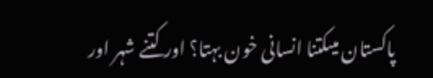پاکستان میںکتنا انسانی خون بہتا؟ اور کتنے شہر اور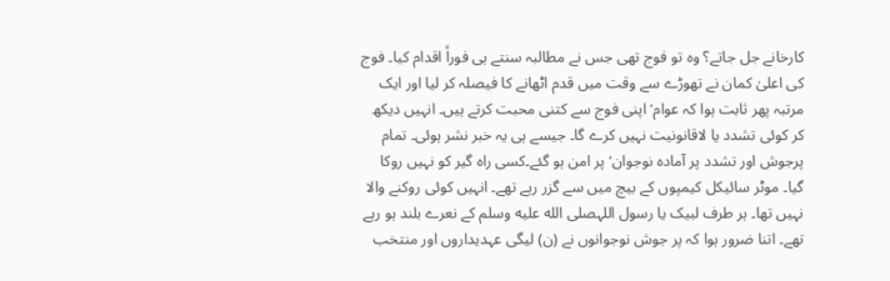کارخانے جل جاتے؟ وہ تو فوج تھی جس نے مطالبہ سنتے ہی فوراً اقدام کیا۔ فوج کی اعلیٰ کمان نے تھوڑے سے وقت میں قدم اٹھانے کا فیصلہ کر لیا اور ایک مرتبہ پھر ثابت ہوا کہ عوام‘ اپنی فوج سے کتنی محبت کرتے ہیں۔ انہیں دیکھ کر کوئی تشدد یا لاقانونیت نہیں کرے گا۔ جیسے ہی یہ خبر نشر ہوئی۔ تمام پرجوش اور تشدد پر آمادہ نوجوان‘ پر امن ہو گئے۔کسی راہ گیر کو نہیں روکا گیا۔ موٹر سائیکل کیمپوں کے بیچ میں سے گزر رہے تھے۔ انہیں کوئی روکنے والا نہیں تھا۔ ہر طرف لبیک یا رسول اللہصلى الله عليه وسلم کے نعرے بلند ہو رہے تھے۔ اتنا ضرور ہوا کہ پر جوش نوجوانوں نے (ن) لیگی عہدیداروں اور منتخب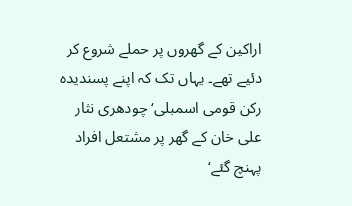اراکین کے گھروں پر حملے شروع کر دئیے تھے۔ یہاں تک کہ اپنے پسندیدہ رکن قومی اسمبلی‘ چودھری نثار علی خان کے گھر پر مشتعل افراد پہنچ گئے‘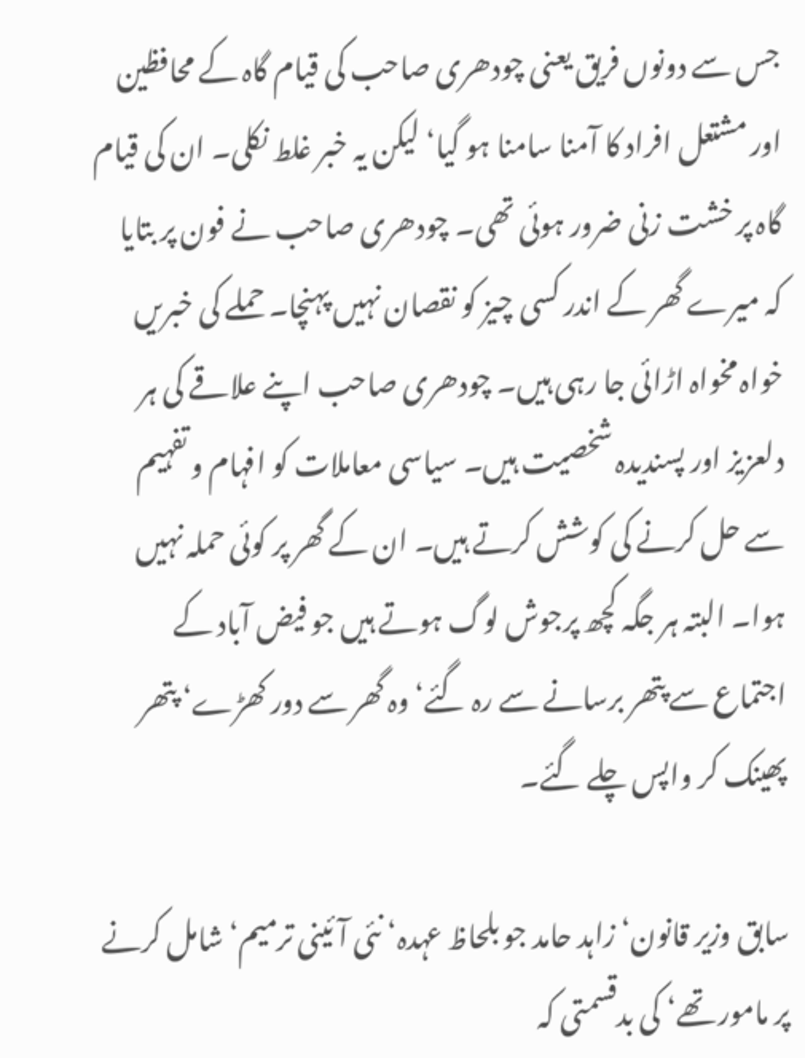جس سے دونوں فریق یعنی چودھری صاحب کی قیام گاہ کے محافظین اور مشتعل افراد کا آمنا سامنا ہو گیا‘ لیکن یہ خبر غلط نکلی۔ ان کی قیام گاہ پر خشت زنی ضرور ہوئی تھی۔ چودھری صاحب نے فون پر بتایا کہ میرے گھر کے اندر کسی چیز کو نقصان نہیں پہنچا۔ حملے کی خبریں خواہ مخواہ اڑائی جا رہی ہیں۔ چودھری صاحب اپنے علاقے کی ہر دلعزیز اور پسندیدہ شخصیت ہیں۔ سیاسی معاملات کو افہام و تفہیم سے حل کرنے کی کوشش کرتے ہیں۔ ان کے گھر پر کوئی حملہ نہیں ہوا۔ البتہ ہر جگہ کچھ پرجوش لوگ ہوتے ہیں جو فیض آباد کے اجتماع سے پتھر برسانے سے رہ گئے‘ وہ گھر سے دور کھڑے‘ پتھر پھینک کر واپس چلے گئے۔

سابق وزیر قانون‘ زاہد حامد جو بلحاظ عہدہ‘ نئی آئینی ترمیم‘ شامل کرنے پر مامور تھے‘ کی بدقسمتی کہ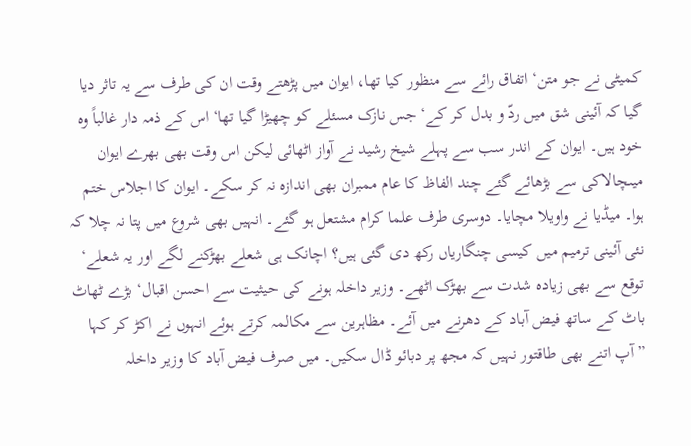کمیٹی نے جو متن‘ اتفاق رائے سے منظور کیا تھا، ایوان میں پڑھتے وقت ان کی طرف سے یہ تاثر دیا گیا کہ آئینی شق میں ردّ و بدل کر کے‘ جس نازک مسئلے کو چھیڑا گیا تھا‘ اس کے ذمہ دار غالباً وہ خود ہیں۔ ایوان کے اندر سب سے پہلے شیخ رشید نے آواز اٹھائی لیکن اس وقت بھی بھرے ایوان میںچالاکی سے بڑھائے گئے چند الفاظ کا عام ممبران بھی اندازہ نہ کر سکے۔ ایوان کا اجلاس ختم ہوا۔ میڈیا نے واویلا مچایا۔ دوسری طرف علما کرام مشتعل ہو گئے۔ انہیں بھی شروع میں پتا نہ چلا کہ نئی آئینی ترمیم میں کیسی چنگاریاں رکھ دی گئی ہیں؟ اچانک ہی شعلے بھڑکنے لگے اور یہ شعلے‘ توقع سے بھی زیادہ شدت سے بھڑک اٹھے۔ وزیر داخلہ ہونے کی حیثیت سے احسن اقبال‘ بڑے ٹھاٹ باٹ کے ساتھ فیض آباد کے دھرنے میں آئے۔ مظاہرین سے مکالمہ کرتے ہوئے انہوں نے اکڑ کر کہا ”آپ اتنے بھی طاقتور نہیں کہ مجھ پر دبائو ڈال سکیں۔ میں صرف فیض آباد کا وزیر داخلہ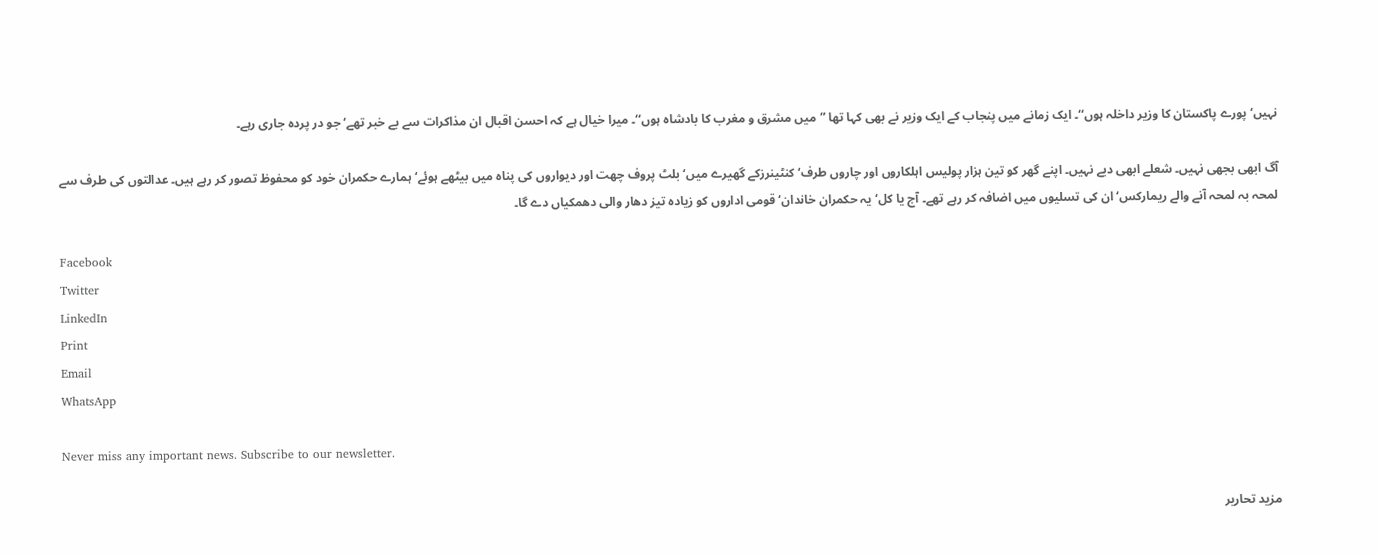نہیں‘ پورے پاکستان کا وزیر داخلہ ہوں‘‘۔ ایک زمانے میں پنجاب کے ایک وزیر نے بھی کہا تھا ”میں مشرق و مغرب کا بادشاہ ہوں‘‘۔ میرا خیال ہے کہ احسن اقبال ان مذاکرات سے بے خبر تھے‘ جو در پردہ جاری رہے۔

آگ ابھی بجھی نہیں۔ شعلے ابھی دبے نہیں۔ اپنے گھر کو تین ہزار پولیس اہلکاروں اور چاروں طرف‘ کنٹینرزکے گھیرے میں‘ بلٹ پروف چھت اور دیواروں کی پناہ میں بیٹھے ہوئے‘ ہمارے حکمران خود کو محفوظ تصور کر رہے ہیں۔ عدالتوں کی طرف سے لمحہ بہ لمحہ آنے والے ریمارکس‘ ان کی تسلیوں میں اضافہ کر رہے تھے۔ آج یا کل‘ یہ حکمران خاندان‘ قومی اداروں کو زیادہ تیز دھار والی دھمکیاں دے گا۔

Facebook
Twitter
LinkedIn
Print
Email
WhatsApp

Never miss any important news. Subscribe to our newsletter.

مزید تحاریر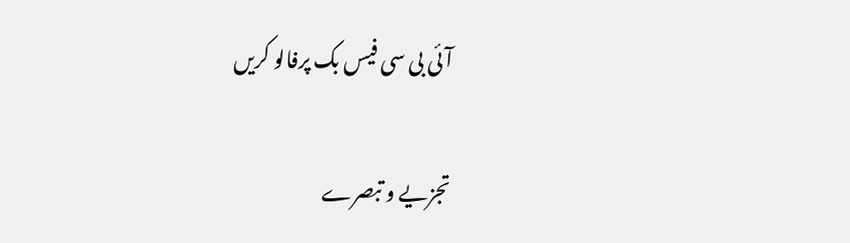آئی بی سی فیس بک پرفالو کریں

تجزیے و تبصرے